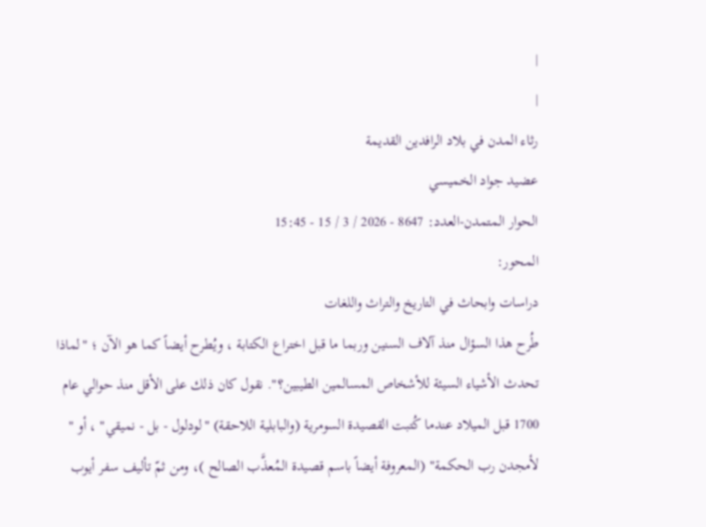|
|
رثاء المدن في بلاد الرافدين القديمة
عضيد جواد الخميسي
الحوار المتمدن-العدد: 8647 - 2026 / 3 / 15 - 15:45
المحور:
دراسات وابحاث في التاريخ والتراث واللغات
طُرح هذا السؤال منذ آلاف السنين وربما ما قبل اختراع الكتابة ، ويُطرح أيضاً كما هو الآن ؛ "لماذا تحدث الأشياء السيئة للأشخاص المسالمين الطيبين؟". نقول كان ذلك على الأقل منذ حوالي عام 1700 قبل الميلاد عندما كُتبت القصيدة السومرية (والبابلية اللاحقة) "لودلول - بل - نميقي" ، أو " لأمجدن رب الحكمة" (المعروفة أيضاً باسم قصيدة المُعذَّب الصالح )، ومن ثمّ تأليف سفر أيوب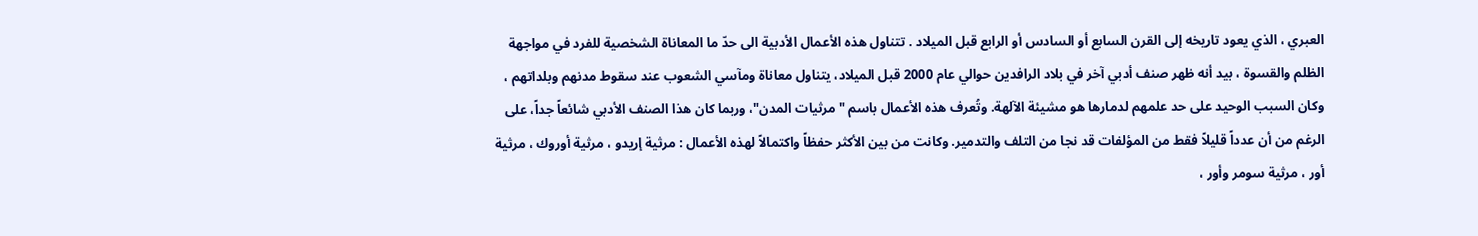العبري ، الذي يعود تاريخه إلى القرن السابع أو السادس أو الرابع قبل الميلاد . تتناول هذه الأعمال الأدبية الى حدّ ما المعاناة الشخصية للفرد في مواجهة الظلم والقسوة ، بيد أنه ظهر صنف أدبي آخر في بلاد الرافدين حوالي عام 2000 قبل الميلاد، يتناول معاناة ومآسي الشعوب عند سقوط مدنهم وبلداتهم ، وكان السبب الوحيد على حد علمهم لدمارها هو مشيئة الآلهة. وتُعرف هذه الأعمال باسم "مرثيات المدن"، وربما كان هذا الصنف الأدبي شائعاً جداً، على الرغم من أن عدداً قليلاً فقط من المؤلفات قد نجا من التلف والتدمير. وكانت من بين الأكثر حفظاً واكتمالاً لهذه الأعمال : مرثية إريدو ، مرثية أوروك ، مرثية أور ، مرثية سومر وأور ،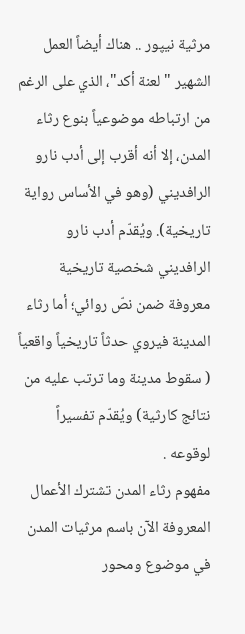مرثية نيپور .. هناك أيضاً العمل الشهير "لعنة أكد"، الذي على الرغم من ارتباطه موضوعياً بنوع رثاء المدن، إلا أنه أقرب إلى أدب نارو الرافديني (وهو في الأساس رواية تاريخية). ويُقدّم أدب نارو الرافديني شخصية تاريخية معروفة ضمن نصّ روائي؛ أما رثاء المدينة فيروي حدثاً تاريخياً واقعياً ( سقوط مدينة وما ترتب عليه من نتائج كارثية) ويُقدّم تفسيراً لوقوعه .
مفهوم رثاء المدن تشترك الأعمال المعروفة الآن باسم مرثيات المدن في موضوع ومحور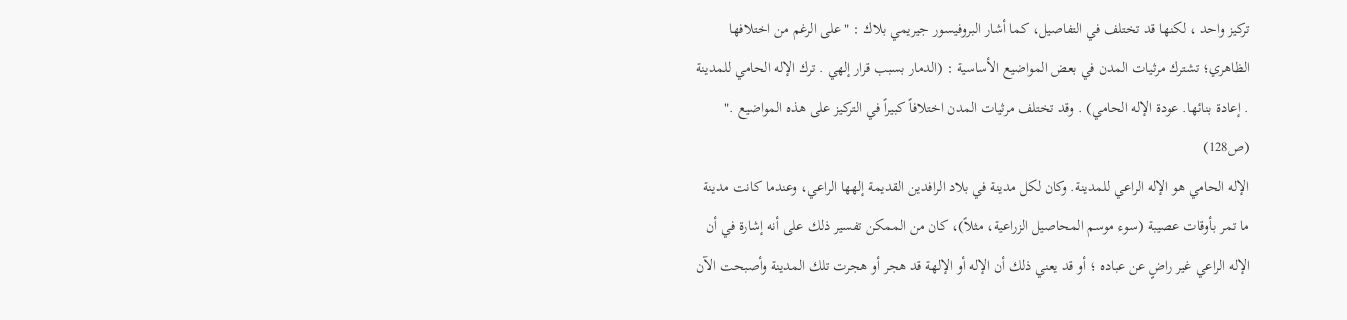تركيز واحد ، لكنها قد تختلف في التفاصيل، كما أشار البروفيسور جيريمي بلاك : "على الرغم من اختلافها الظاهري؛ تشترك مرثيات المدن في بعض المواضيع الأساسية : (الدمار بسبب قرار إلهي . ترك الإله الحامي للمدينة . إعادة بنائها. عودة الإله الحامي) . وقد تختلف مرثيات المدن اختلافاً كبيراً في التركيز على هذه المواضيع ." (ص128)
الإله الحامي هو الإله الراعي للمدينة. وكان لكل مدينة في بلاد الرافدين القديمة إلهها الراعي، وعندما كانت مدينة ما تمر بأوقات عصيبة (سوء موسم المحاصيل الزراعية، مثلاً)، كان من الممكن تفسير ذلك على أنه إشارة في أن الإله الراعي غير راضٍ عن عباده ؛ أو قد يعني ذلك أن الإله أو الإلهة قد هجر أو هجرت تلك المدينة وأصبحت الآن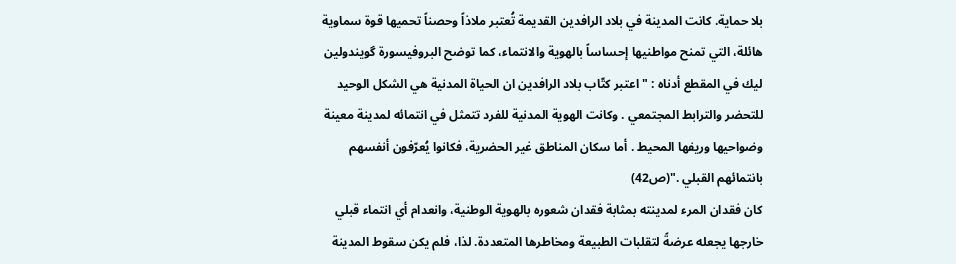بلا حماية. كانت المدينة في بلاد الرافدين القديمة تُعتبر ملاذاً وحصناً تحميها قوة سماوية هائلة، التي تمنح مواطنيها إحساساً بالهوية والانتماء، كما توضح البروفيسورة گويندولين ليك في المقطع أدناه : " اعتبر كتّاب بلاد الرافدين ان الحياة المدنية هي الشكل الوحيد للتحضر والترابط المجتمعي . وكانت الهوية المدنية للفرد تتمثل في انتمائه لمدينة معينة وضواحيها وريفها المحيط . أما سكان المناطق غير الحضرية، فكانوا يُعرّفون أنفسهم بانتمائهم القبلي ."(ص42)
كان فقدان المرء لمدينته بمثابة فقدان شعوره بالهوية الوطنية، وانعدام أي انتماء قبلي خارجها يجعله عرضةً لتقلبات الطبيعة ومخاطرها المتعددة. لذا، فلم يكن سقوط المدينة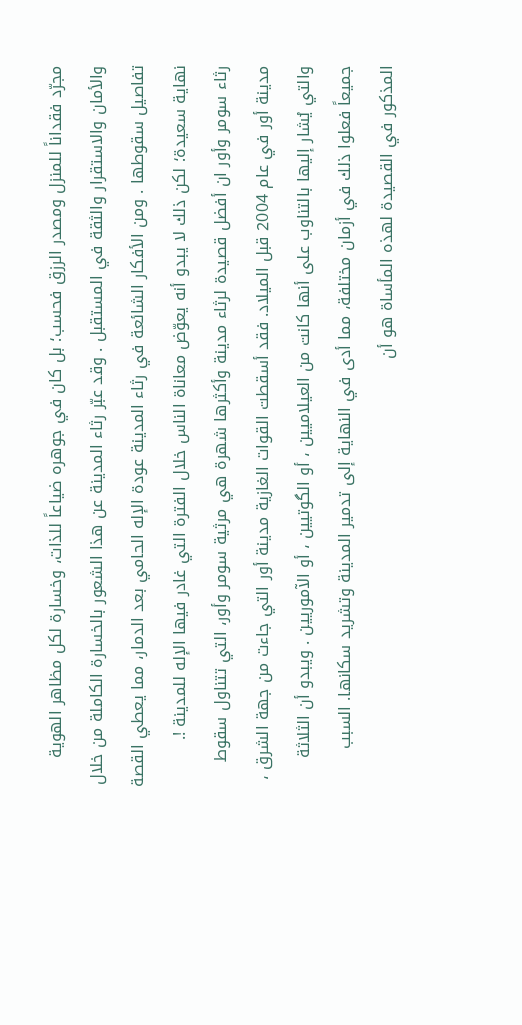مجرّد فقداناً للمنزل ومصدر الرزق فحسب؛ بل كان في جوهره ضياعاً للذات، وخسارة لكل مظاهر الهوية والأمان والاستقرار والثقة في المستقبل . وقد عبّر رثاء المدينة عن هذا الشعور بالخسارة الكاملة من خلال تفاصيل سقوطها . ومن الأفكار الشائعة في رثاء المدينة عودة الإله الحامي بعد الدمار، مما يعطي القصة نهاية سعيدة؛ لكن ذلك لا يبدو أنه يعوّض معاناة الناس خلال الفترة التي غادر فيها الإله للمدينة !.
رثاء سومر وأور ان أفضل قصيدة لرثاء مدينة وأكثرها شهرة هي مرثية سومر وأور، التي تتناول سقوط مدينة أور في عام 2004 قبل الميلاد. فقد أسقطت القوات الغازية مدينة أور التي جاءت من جهة الشرق ، والتي يُشار إليها بالتناوب على أنها كانت من العيلاميين ، أو الگوتيين ، أو الآموريين . ويبدو أن الثلاثة جميعاً فعلوا ذلك في أزمان مختلفة، مما أدى في النهاية إلى تدمير المدينة وتشريد سكانها. السبب المذكور في القصيدة لهذه المأساة هو أن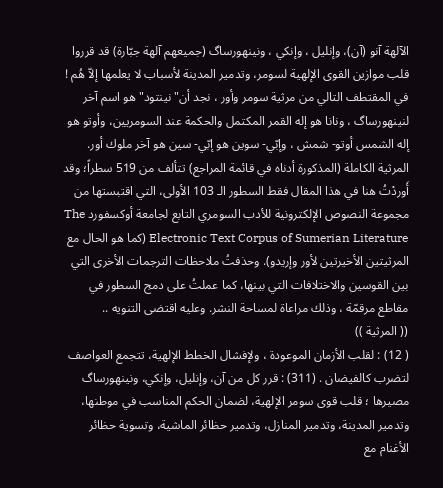الآلهة آنو (آن)، وإنليل ، وإنكي ، ونينهورساگ (جميعهم آلهة جبّارة) قد قرروا قلب موازين القوى الإلهية لسومر، وتدمير المدينة لأسباب لا يعلمها إلاّ هُم !
في المقتطف التالي من مرثية سومر وأور ، نجد أن"نينتود" هو اسم آخر لنينهورساگ ، ونانا هو إله القمر المكتمل والحكمة عند السومريين، وأوتو هو إله الشمس أوتو- شمش ، وإبّي- سوين هو إبّي- سين هو آخر ملوك أور. المرثية الكاملة (المذكورة أدناه في قائمة المراجع) تتألف من 519 سطراً؛ وقد أَوردْتُ هنا في هذا المقال فقط السطور الـ 103 الأولى، التي اقتبستها من مجموعة النصوص الإلكترونية للأدب السومري التابع لجامعة أوكسفورد The Electronic Text Corpus of Sumerian Literature (كما هو الحال مع المرثيتين الأخيرتين لأور وإريدو). وحذفتُ ملاحظات الترجمات الأخرى التي بين القوسين والاختلافات التي بينها، كما عملتُ على دمج السطور في مقاطع مرقمّة ، وذلك مراعاة لمساحة النشر. وعليه اقتضى التنويه ..
(( المرثية ))
( 12) : لقلب الأزمان الموعودة ، ولإفشال الخطط الإلهية، تتجمع العواصف لتضرب كالفيضان . (311) : قرر كل من آن، وإنليل، وإنكي، ونينهورساگ مصيرها ؛ قلب قوى سومر الإلهية، لضمان الحكم المناسب في موطنها، وتدمير المدينة، وتدمير المنازل، وتدمير حظائر الماشية، وتسوية حظائر الأغنام مع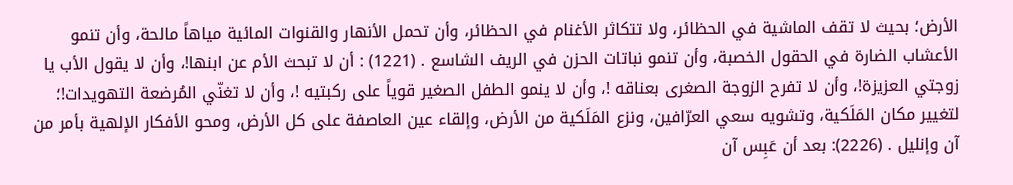الأرض؛ بحيث لا تقف الماشية في الحظائر، ولا تتكاثر الأغنام في الحظائر، وأن تحمل الأنهار والقنوات المائية مياهاً مالحة، وأن تنمو الأعشاب الضارة في الحقول الخصبة، وأن تنمو نباتات الحزن في الريف الشاسع . (1221) : أن لا تبحث الأم عن ابنها!، وأن لا يقول الأب يا زوجتي العزيزة!، وأن لا تفرح الزوجة الصغرى بعناقه !، وأن لا ينمو الطفل الصغير قوياً على ركبتيه !، وأن لا تغنّي المُرضعة التهويدات!؛ لتغيير مكان المَلَكية، وتشويه سعي العرّافين، ونزع المَلَكية من الأرض، وإلقاء عين العاصفة على كل الأرض، ومحو الأفكار الإلهية بأمر من آن وإنليل . (2226): بعد أن عَبِس آن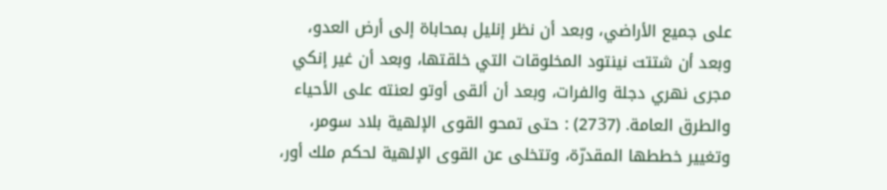على جميع الأراضي، وبعد أن نظر إنليل بمحاباة إلى أرض العدو، وبعد أن شتتت نينتود المخلوقات التي خلقتها، وبعد أن غير إنكي مجرى نهري دجلة والفرات، وبعد أن ألقى أوتو لعنته على الأحياء والطرق العامة. (2737) : حتى تمحو القوى الإلهية بلاد سومر، وتغيير خططها المقدرّة، وتتخلى عن القوى الإلهية لحكم ملك أور،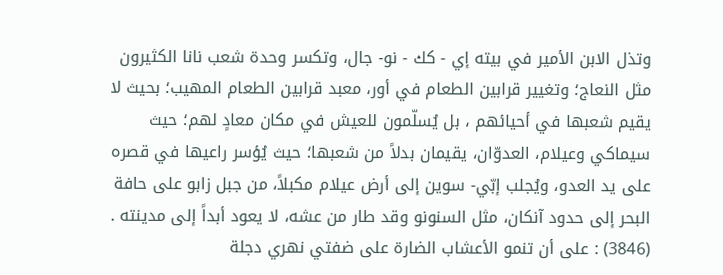وتذل الابن الأمير في بيته إي - كك - نو- جال، وتكسر وحدة شعب نانا الكثيرون مثل النعاج؛ وتغيير قرابين الطعام في أور، معبد قرابين الطعام المهيب؛ بحيث لا يقيم شعبها في أحيائهم ، بل يُسلّمون للعيش في مكان معادٍ لهم؛ حيث سيماكي وعيلام، العدوّان، يقيمان بدلاً من شعبها؛ حيث يُؤسر راعيها في قصره على يد العدو، ويُجلب إبّي- سوين إلى أرض عيلام مكبلاً، من جبل زابو على حافة البحر إلى حدود آنكان، مثل السنونو وقد طار من عشه، لا يعود أبداً إلى مدينته . (3846) : على أن تنمو الأعشاب الضارة على ضفتي نهري دجلة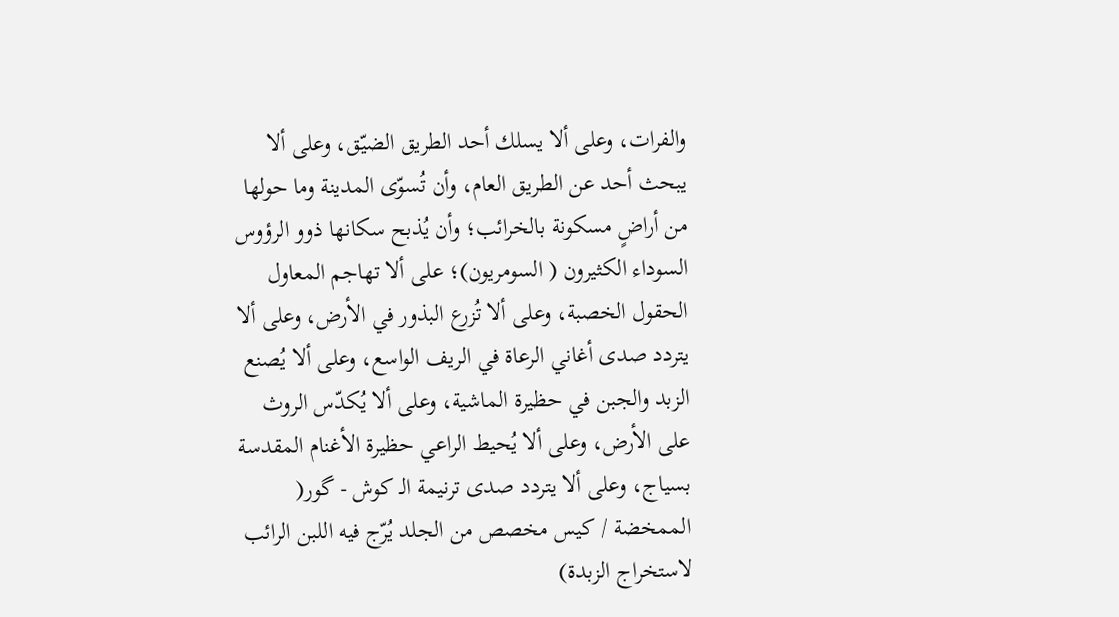والفرات، وعلى ألا يسلك أحد الطريق الضيّق، وعلى ألا يبحث أحد عن الطريق العام، وأن تُسوّى المدينة وما حولها من أراضٍ مسكونة بالخرائب؛ وأن يُذبح سكانها ذوو الرؤوس السوداء الكثيرون ( السومريون)؛ على ألا تهاجم المعاول الحقول الخصبة، وعلى ألا تُزرع البذور في الأرض، وعلى ألا يتردد صدى أغاني الرعاة في الريف الواسع، وعلى ألا يُصنع الزبد والجبن في حظيرة الماشية، وعلى ألا يُكدّس الروث على الأرض، وعلى ألا يُحيط الراعي حظيرة الأغنام المقدسة بسياج، وعلى ألا يتردد صدى ترنيمة الـ كوش - گور( الممخضة / كيس مخصص من الجلد يُرّج فيه اللبن الرائب لاستخراج الزبدة)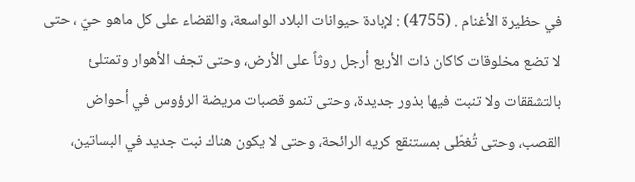في حظيرة الأغنام . (4755) : لإبادة حيوانات البلاد الواسعة، والقضاء على كل ماهو حيّ ، حتى لا تضع مخلوقات كاكان ذات الأربع أرجل روثاً على الأرض، وحتى تجف الأهوار وتمتلئ بالتشققات ولا تنبت فيها بذور جديدة، وحتى تنمو قصبات مريضة الرؤوس في أحواض القصب، وحتى تُغطّى بمستنقع كريه الرائحة، وحتى لا يكون هناك نبت جديد في البساتين،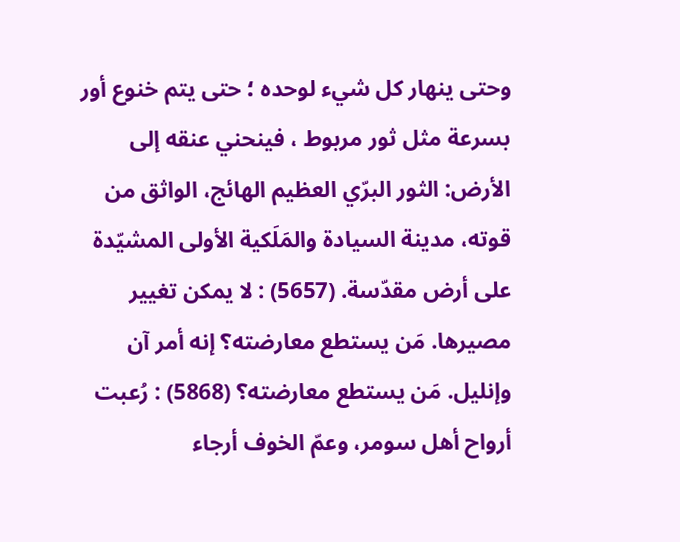وحتى ينهار كل شيء لوحده ؛ حتى يتم خنوع أور بسرعة مثل ثور مربوط ، فينحني عنقه إلى الأرض: الثور البرّي العظيم الهائج، الواثق من قوته، مدينة السيادة والمَلَكية الأولى المشيّدة على أرض مقدّسة. (5657) : لا يمكن تغيير مصيرها. مَن يستطع معارضته؟ إنه أمر آن وإنليل. مَن يستطع معارضته؟ (5868) : رُعبت أرواح أهل سومر، وعمّ الخوف أرجاء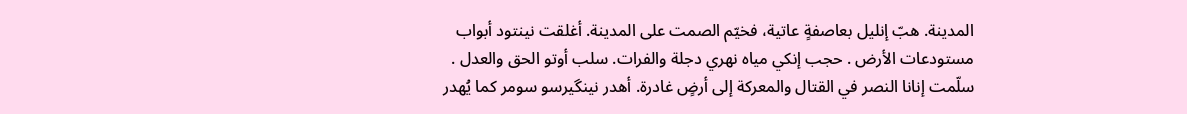المدينة. هبّ إنليل بعاصفةٍ عاتية، فخيّم الصمت على المدينة. أغلقت نينتود أبواب مستودعات الأرض . حجب إنكي مياه نهري دجلة والفرات. سلب أوتو الحق والعدل . سلّمت إنانا النصر في القتال والمعركة إلى أرضٍ غادرة. أهدر نينگيرسو سومر كما يُهدر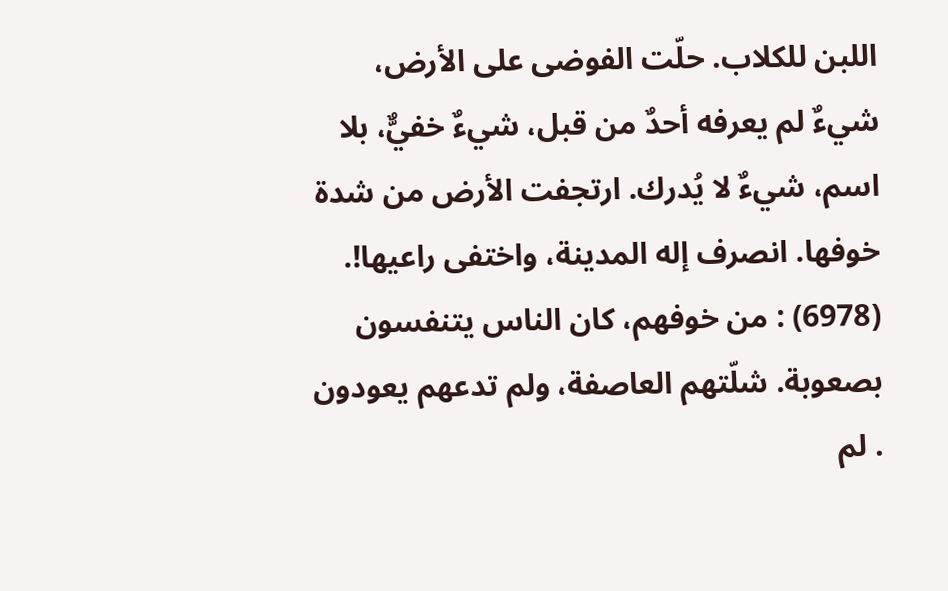اللبن للكلاب. حلّت الفوضى على الأرض، شيءٌ لم يعرفه أحدٌ من قبل، شيءٌ خفيٌّ، بلا اسم، شيءٌ لا يُدرك. ارتجفت الأرض من شدة خوفها. انصرف إله المدينة، واختفى راعيها!. (6978) : من خوفهم، كان الناس يتنفسون بصعوبة. شلّتهم العاصفة، ولم تدعهم يعودون . لم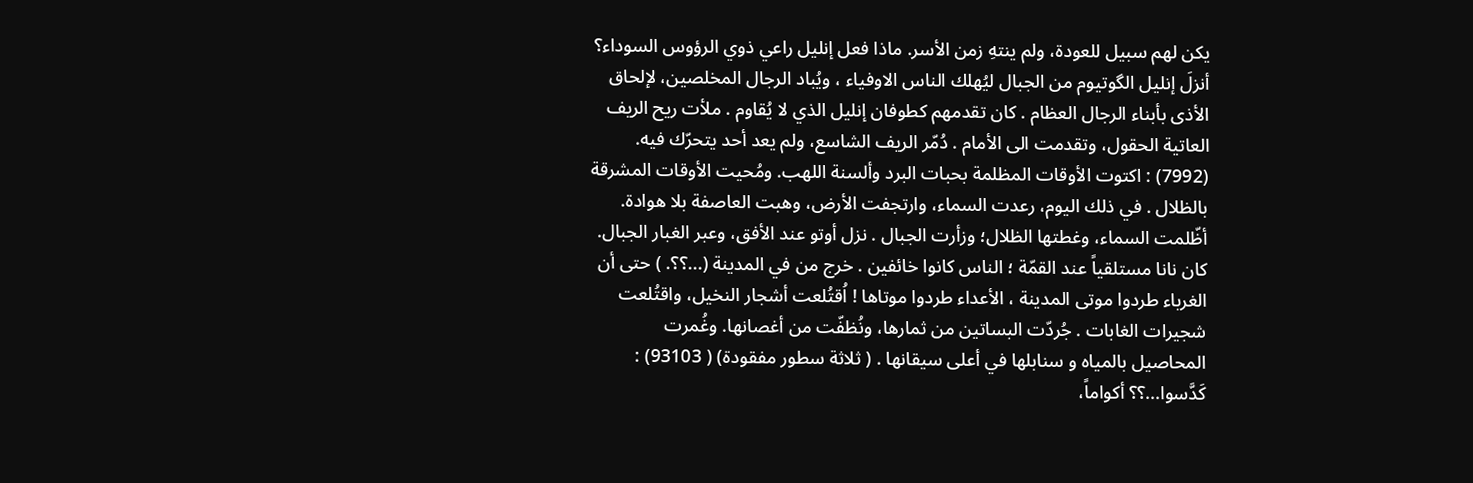يكن لهم سبيل للعودة، ولم ينتهِ زمن الأسر. ماذا فعل إنليل راعي ذوي الرؤوس السوداء؟ أنزلَ إنليل الگوتيوم من الجبال ليُهلك الناس الاوفياء ، ويُباد الرجال المخلصين، لإلحاق الأذى بأبناء الرجال العظام . كان تقدمهم كطوفان إنليل الذي لا يُقاوم . ملأت ريح الريف العاتية الحقول، وتقدمت الى الأمام . دُمّر الريف الشاسع، ولم يعد أحد يتحرّك فيه. (7992) : اكتوت الأوقات المظلمة بحبات البرد وألسنة اللهب. ومُحيت الأوقات المشرقة بالظلال . في ذلك اليوم، رعدت السماء، وارتجفت الأرض، وهبت العاصفة بلا هوادة. أظّلمت السماء، وغطتها الظلال؛ وزأرت الجبال . نزل أوتو عند الأفق، وعبر الغبار الجبال. كان نانا مستلقياً عند القمّة ؛ الناس كانوا خائفين . خرج من في المدينة (...؟؟. ) حتى أن الغرباء طردوا موتى المدينة ، الأعداء طردوا موتاها ! اُقتُلعت أشجار النخيل، واقتُلعت شجيرات الغابات . جُردّت البساتين من ثمارها، ونُظفّت من أغصانها. وغُمرت المحاصيل بالمياه و سنابلها في أعلى سيقانها . ( ثلاثة سطور مفقودة) ( 93103) : كَدَّسوا...؟؟ أكواماً،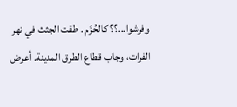وفرشوا...؟؟ كالحُزَم . طفت الجثث في نهر الفرات، وجاب قطاع الطرق المدينة. أعرض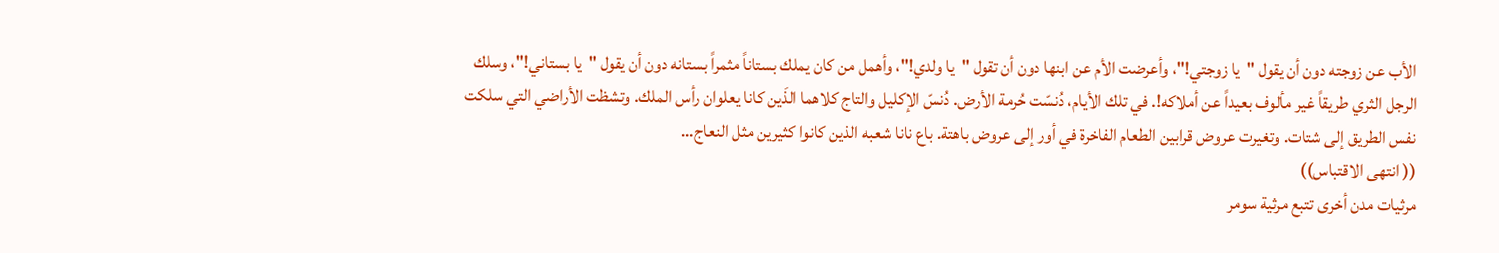الأب عن زوجته دون أن يقول "يا زوجتي!"، وأعرضت الأم عن ابنها دون أن تقول "يا ولدي!"، وأهمل من كان يملك بستاناً مثمراً بستانه دون أن يقول "يا بستاني!"، وسلك الرجل الثري طريقاً غير مألوف بعيداً عن أملاكه!. في تلك الأيام، دُنسّت حُرمة الأرض. دُنسّ الإكليل والتاج كلاهما الذَين كانا يعلوان رأس الملك. وتشظت الأراضي التي سلكت نفس الطريق إلى شتات. وتغيرت عروض قرابين الطعام الفاخرة في أور إلى عروض باهتة. باع نانا شعبه الذين كانوا كثيرين مثل النعاج…
(( انتهى الاقتباس))
مرثيات مدن أخرى تتبع مرثية سومر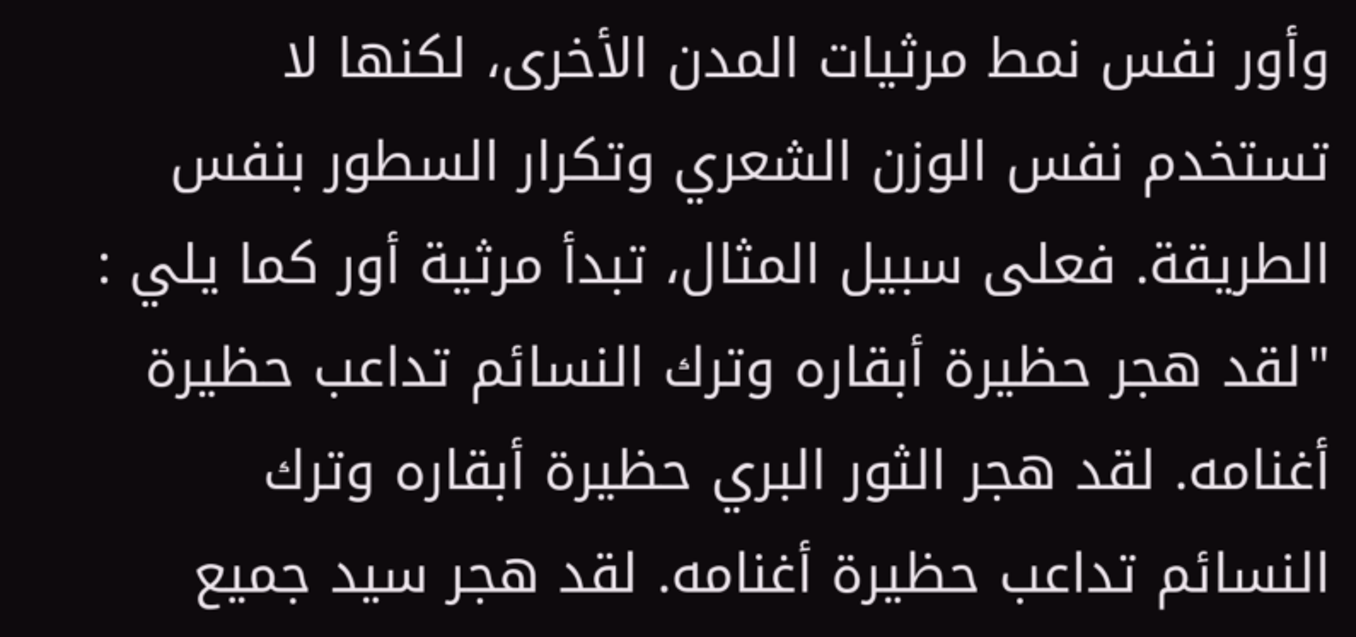وأور نفس نمط مرثيات المدن الأخرى، لكنها لا تستخدم نفس الوزن الشعري وتكرار السطور بنفس الطريقة. فعلى سبيل المثال، تبدأ مرثية أور كما يلي : "لقد هجر حظيرة أبقاره وترك النسائم تداعب حظيرة أغنامه. لقد هجر الثور البري حظيرة أبقاره وترك النسائم تداعب حظيرة أغنامه. لقد هجر سيد جميع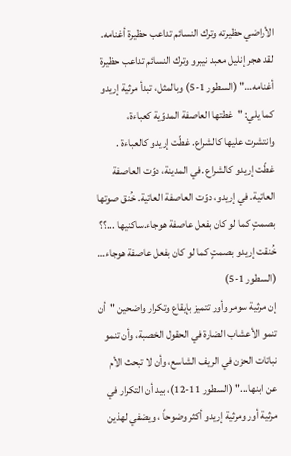الأراضي حظيرته وترك النسائم تداعب حظيرة أغنامه. لقد هجر إنليل معبد نيبرو وترك النسائم تداعب حظيرة أغنامه…" (السطور 1-5) وبالمثل، تبدأ مرثية إريدو كما يلي: "غطتها العاصفة المدوّية كعباءة، وانتشرت عليها كالشراع. غطّت إريدو كالعباءة . غطّت إريدو كالشراع .في المدينة، دوّت العاصفة العاتية. في إريدو، دوّت العاصفة العاتية. خُنق صوتها بصمتٍ كما لو كان بفعل عاصفة هوجاء.ساكنيها ...؟؟ خُنقت إريدو بصمتٍ كما لو كان بفعل عاصفة هوجاء… (السطور 1-5)
إن مرثية سومر وأور تتميز بإيقاع وتكرار واضحين "أن تنمو الأعشاب الضارة في الحقول الخصبة، وأن تنمو نباتات الحزن في الريف الشاسع، وأن لا تبحث الأم عن ابنها..." (السطور 11-12)، بيد أن التكرار في مرثية أور ومرثية إريدو أكثر وضوحاً ، ويضفي لهذين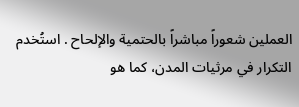العملين شعوراً مباشراً بالحتمية والإلحاح . استُخدم التكرار في مرثيات المدن، كما هو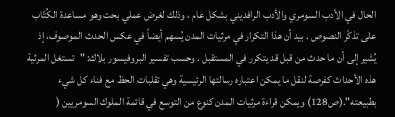الحال في الأدب السومري والأدب الرافديني بشكل عام ، وذلك لغرض عملي بحت وهو مساعدة الكُتّاب على تذكّر النصوص . بيد أن هذا التكرار في مرثيات المدن يُسهم أيضاً في عكس الحدث الموصوف، إذ يُشير إلى أن ما حدث من قبل قد يتكرر في المستقبل . وحسب تفسير البروفيسور بلاك: "تستغل المرثية هذه الأحداث كفرصة لنقل ما يمكن اعتباره رسالتها الرئيسية وهي تقلبات الحظ مع فناء كل شيء بطبيعته".(ص128) ويمكن قراءة مرثيات المدن كنوع من التوسع في قائمة الملوك السومريين (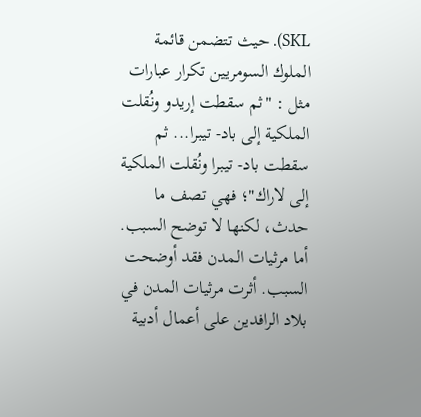SKL). حيث تتضمن قائمة الملوك السومريين تكرار عبارات مثل : "ثم سقطت إريدو ونُقلت الملكية إلى باد- تيبرا... ثم سقطت باد- تيبرا ونُقلت الملكية إلى لاراك"؛ فهي تصف ما حدث، لكنها لا توضح السبب. أما مرثيات المدن فقد أوضحت السبب. أثرت مرثيات المدن في بلاد الرافدين على أعمال أدبية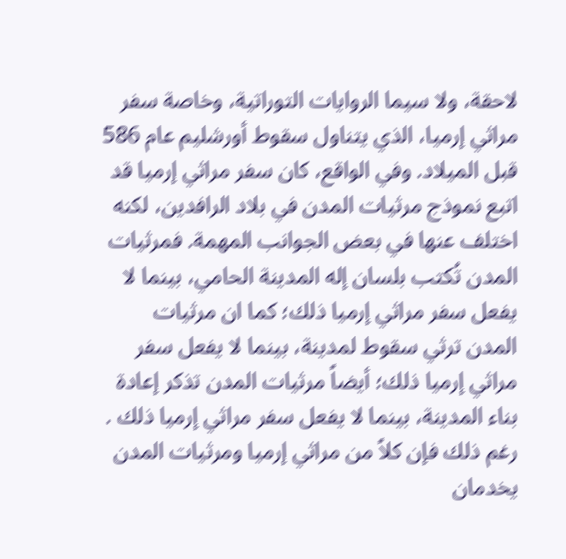لاحقة، ولا سيما الروايات التوراتية، وخاصة سفر مراثي إرميا، الذي يتناول سقوط أورشليم عام 586 قبل الميلاد. وفي الواقع، كان سفر مراثي إرميا قد اتبع نموذج مرثيات المدن في بلاد الرافدين، لكنه اختلف عنها في بعض الجوانب المهمة. فمرثيات المدن تُكتب بلسان إله المدينة الحامي، بينما لا يفعل سفر مراثي إرميا ذلك؛ كما ان مرثيات المدن ترثي سقوط لمدينة، بينما لا يفعل سفر مراثي إرميا ذلك؛ أيضاً مرثيات المدن تذكر إعادة بناء المدينة، بينما لا يفعل سفر مراثي إرميا ذلك . رغم ذلك فإن كلاً من مراثي إرميا ومرثيات المدن يخدمان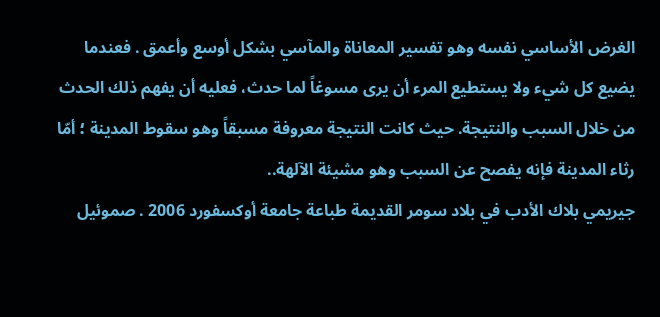الغرض الأساسي نفسه وهو تفسير المعاناة والمآسي بشكل أوسع وأعمق . فعندما يضيع كل شيء ولا يستطيع المرء أن يرى مسوغاً لما حدث، فعليه أن يفهم ذلك الحدث من خلال السبب والنتيجة. حيث كانت النتيجة معروفة مسبقاً وهو سقوط المدينة ؛ أمّا رثاء المدينة فإنه يفصح عن السبب وهو مشيئة الآلهة..
جيريمي بلاك الأدب في بلاد سومر القديمة طباعة جامعة أوكسفورد 2006 . صموئيل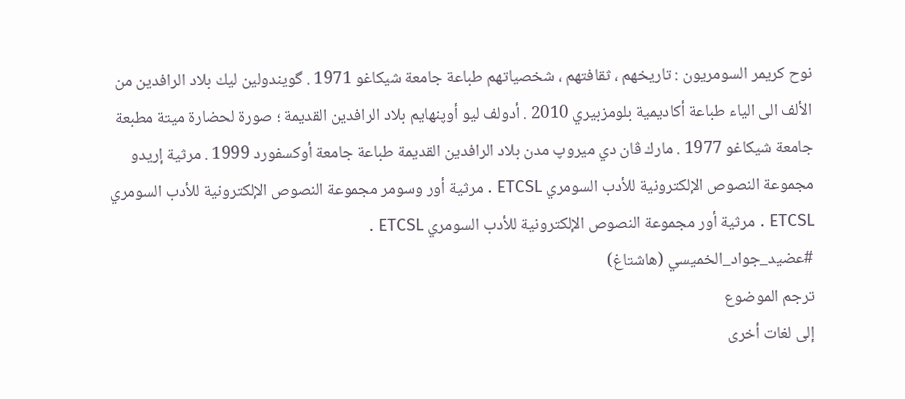نوح كريمر السومريون : تاريخهم ، ثقافتهم ، شخصياتهم طباعة جامعة شيكاغو 1971 . گويندولين ليك بلاد الرافدين من الألف الى الياء طباعة أكاديمية بلومزبيري 2010 . أدولف ليو أوپنهايم بلاد الرافدين القديمة ؛ صورة لحضارة ميتة مطبعة جامعة شيكاغو 1977 . مارك ڤان دي ميروپ مدن بلاد الرافدين القديمة طباعة جامعة أوكسفورد 1999 . مرثية إريدو مجموعة النصوص الإلكترونية للأدب السومري ETCSL . مرثية أور وسومر مجموعة النصوص الإلكترونية للأدب السومري ETCSL . مرثية أور مجموعة النصوص الإلكترونية للأدب السومري ETCSL .
#عضيد_جواد_الخميسي (هاشتاغ)
ترجم الموضوع
إلى لغات أخرى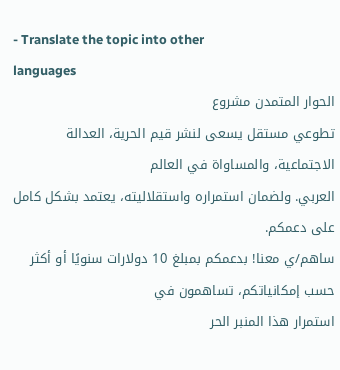- Translate the topic into other
languages
الحوار المتمدن مشروع
تطوعي مستقل يسعى لنشر قيم الحرية، العدالة الاجتماعية، والمساواة في العالم
العربي. ولضمان استمراره واستقلاليته، يعتمد بشكل كامل على دعمكم.
ساهم/ي معنا! بدعمكم بمبلغ 10 دولارات سنويًا أو أكثر حسب إمكانياتكم، تساهمون في
استمرار هذا المنبر الحر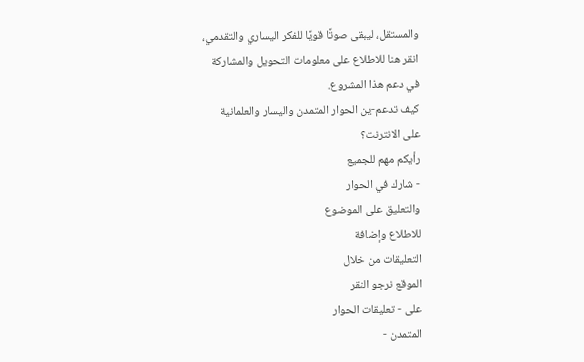والمستقل، ليبقى صوتًا قويًا للفكر اليساري والتقدمي،
انقر هنا للاطلاع على معلومات التحويل والمشاركة
في دعم هذا المشروع.
كيف تدعم-ين الحوار المتمدن واليسار والعلمانية
على الانترنت؟
رأيكم مهم للجميع
- شارك في الحوار
والتعليق على الموضوع
للاطلاع وإضافة
التعليقات من خلال
الموقع نرجو النقر
على - تعليقات الحوار
المتمدن -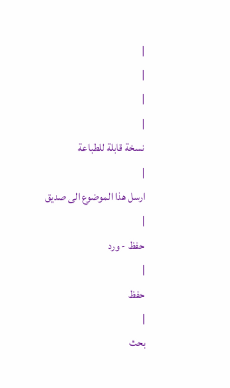|
|
|
|
نسخة قابلة للطباعة
|
ارسل هذا الموضوع الى صديق
|
حفظ - ورد
|
حفظ
|
بحث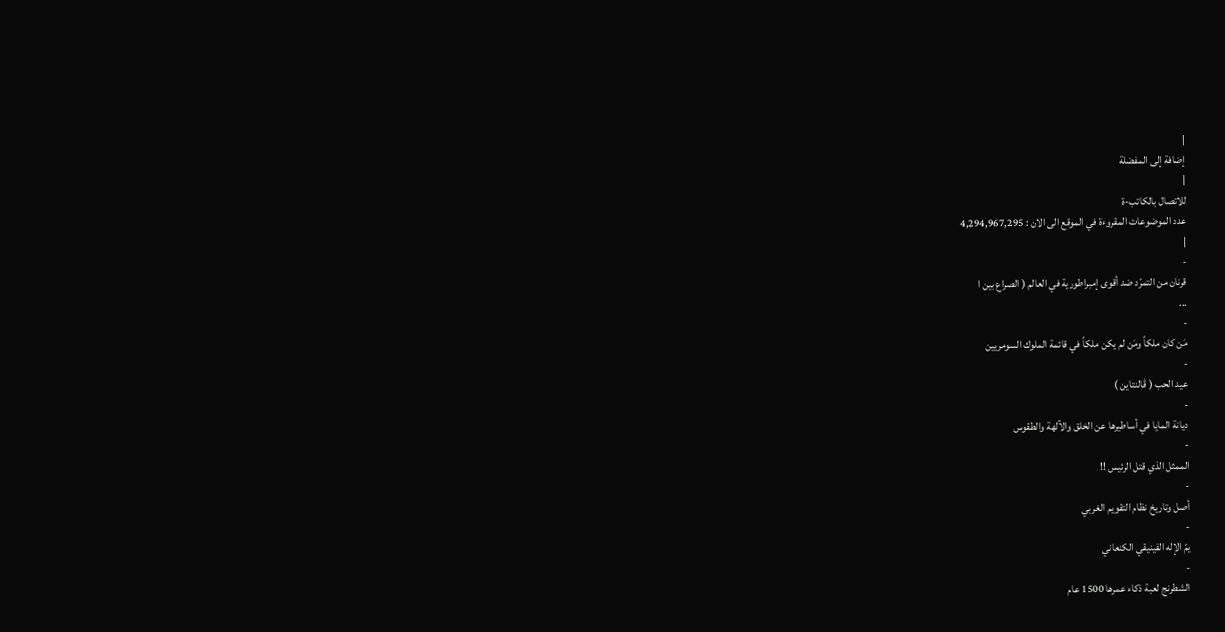|
إضافة إلى المفضلة
|
للاتصال بالكاتب-ة
عدد الموضوعات المقروءة في الموقع الى الان : 4,294,967,295
|
-
قرنان من التمرّد ضد أقوى إمبراطورية في العالم ( الصراع بين ا
...
-
مَن كان ملكاً ومَن لم يكن ملكاً في قائمة الملوك السومريين
-
عيد الحب ( ڤالنتاين )
-
ديانة المايا في أساطيرها عن الخلق والآلهة والطقوس
-
الممثل الذي قتل الرئيس !!
-
أصل وتاريخ نظام التقويم الغربي
-
يمّ الإله الفينيقي الكنعاني
-
الشطرنج لعبة ذكاء عمرها 1500 عام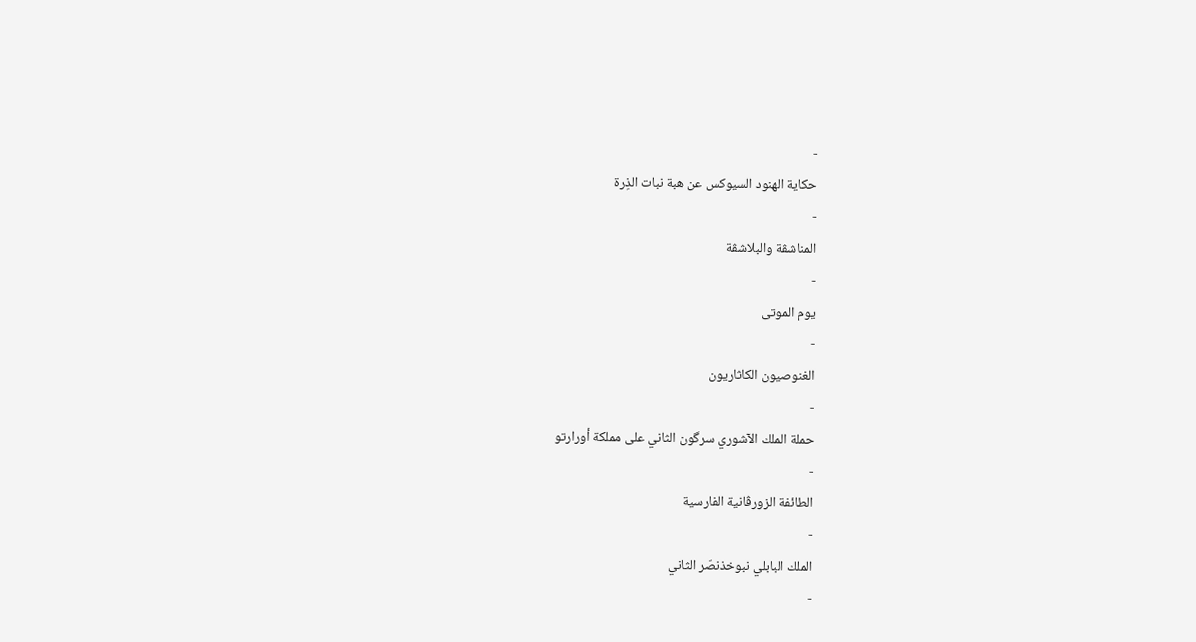-
حكاية الهنود السيوكس عن هبة نبات الذِرة
-
المناشڤة والبلاشڤة
-
يوم الموتى
-
الغنوصيون الكاثاريون
-
حملة الملك الآشوري سرگون الثاني على مملكة أورارتو
-
الطائفة الزورڤانية الفارسية
-
الملك البابلي نبوخذنصّر الثاني
-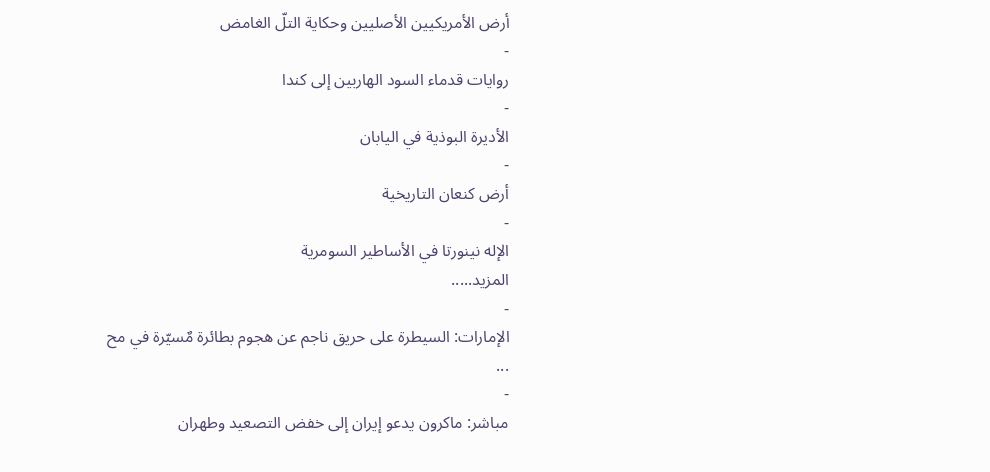أرض الأمريكيين الأصليين وحكاية التلّ الغامض
-
روايات قدماء السود الهاربين إلى كندا
-
الأديرة البوذية في اليابان
-
أرض كنعان التاريخية
-
الإله نينورتا في الأساطير السومرية
المزيد.....
-
الإمارات: السيطرة على حريق ناجم عن هجوم بطائرة مٌسيّرة في مح
...
-
مباشر: ماكرون يدعو إيران إلى خفض التصعيد وطهران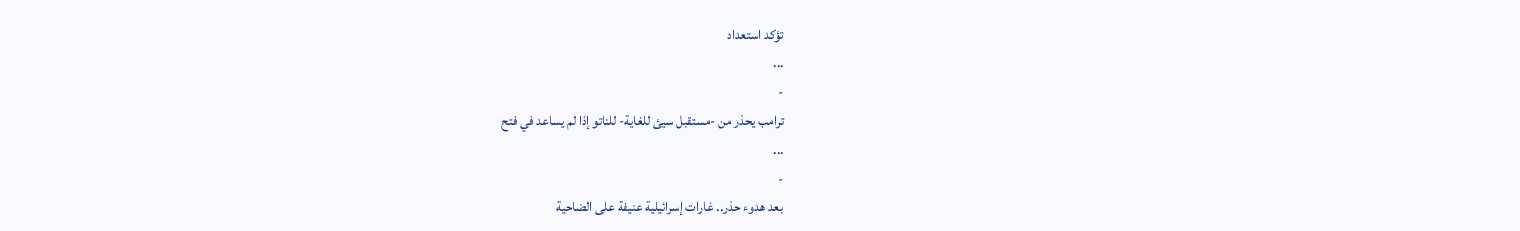تؤكد استعداد
...
-
ترامب يحذر من -مستقبل سيئ للغاية- للناتو إذا لم يساعد في فتح
...
-
بعد هدوء حذر.. غارات إسرائيلية عنيفة على الضاحية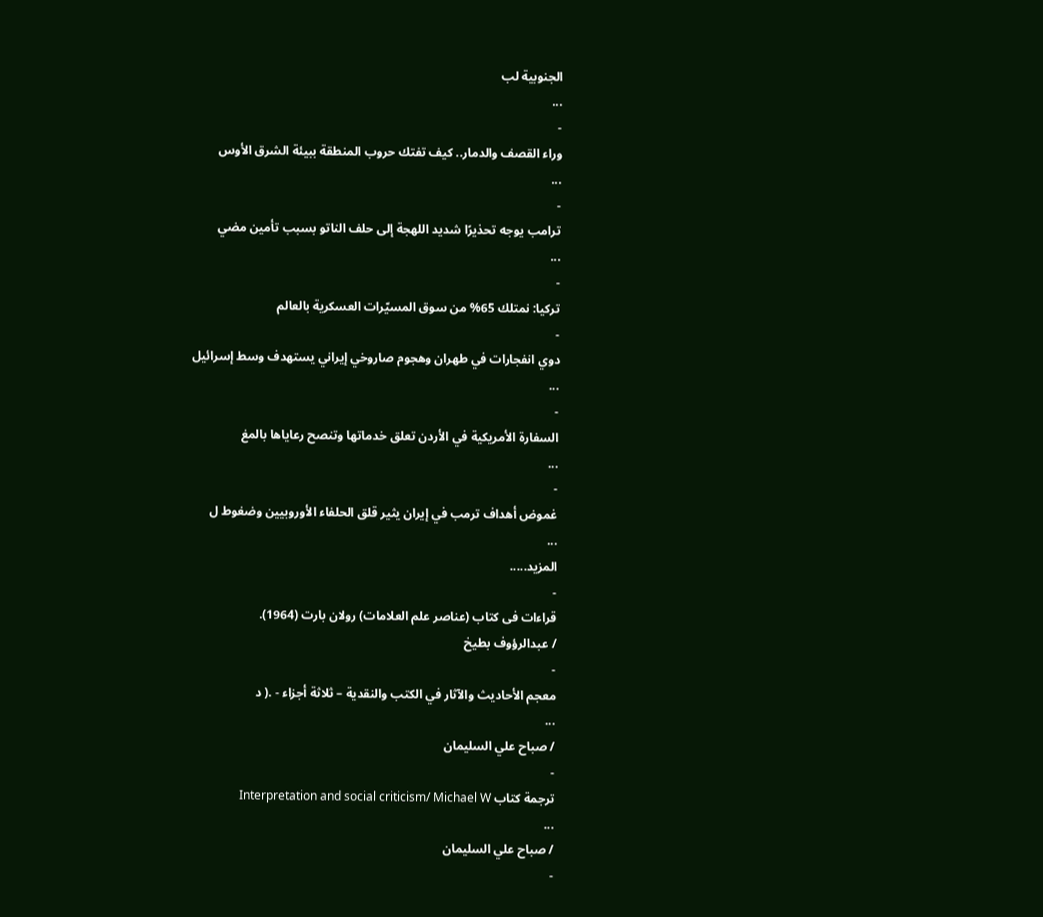الجنوبية لب
...
-
وراء القصف والدمار.. كيف تفتك حروب المنطقة ببيئة الشرق الأوس
...
-
ترامب يوجه تحذيرًا شديد اللهجة إلى حلف الناتو بسبب تأمين مضي
...
-
تركيا: نمتلك 65% من سوق المسيّرات العسكرية بالعالم
-
دوي انفجارات في طهران وهجوم صاروخي إيراني يستهدف وسط إسرائيل
...
-
السفارة الأمريكية في الأردن تعلق خدماتها وتنصح رعاياها بالمغ
...
-
غموض أهداف ترمب في إيران يثير قلق الحلفاء الأوروبيين وضغوط ل
...
المزيد.....
-
قراءات فى كتاب (عناصر علم العلامات) رولان بارت (1964).
/ عبدالرؤوف بطيخ
-
معجم الأحاديث والآثار في الكتب والنقدية – ثلاثة أجزاء - .( د
...
/ صباح علي السليمان
-
ترجمة كتاب Interpretation and social criticism/ Michael W
...
/ صباح علي السليمان
-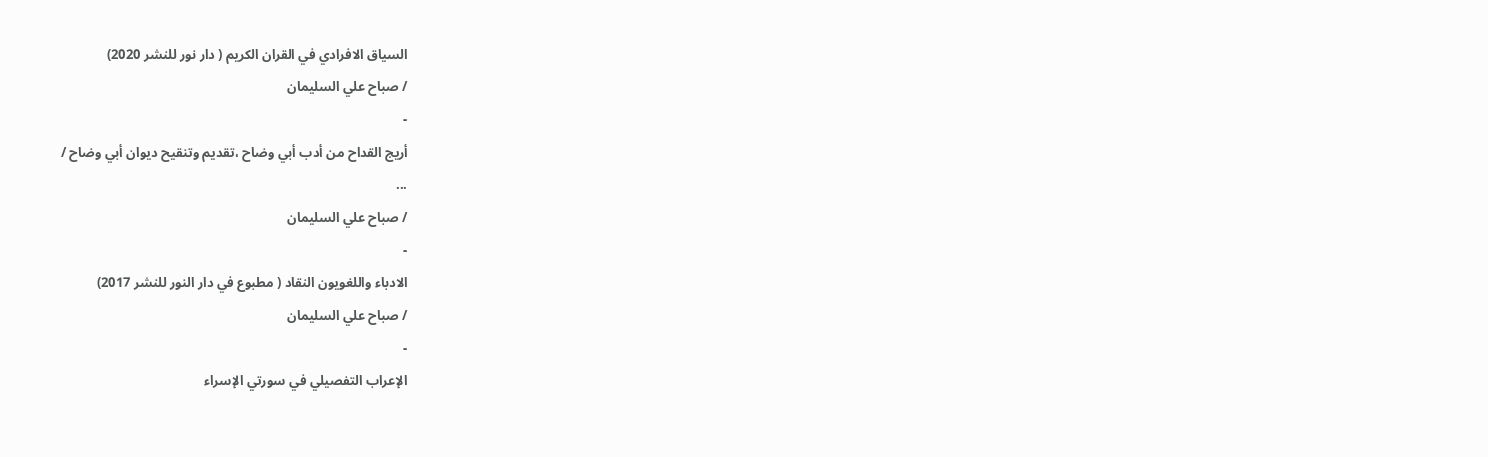السياق الافرادي في القران الكريم ( دار نور للنشر 2020)
/ صباح علي السليمان
-
أريج القداح من أدب أبي وضاح ،تقديم وتنقيح ديوان أبي وضاح /
...
/ صباح علي السليمان
-
الادباء واللغويون النقاد ( مطبوع في دار النور للنشر 2017)
/ صباح علي السليمان
-
الإعراب التفصيلي في سورتي الإسراء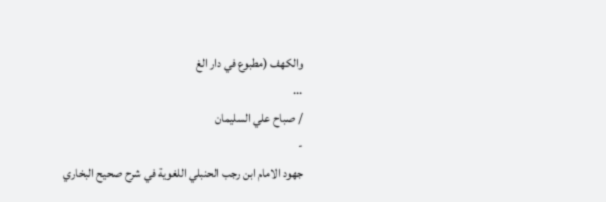والكهف (مطبوع في دار الغ
...
/ صباح علي السليمان
-
جهود الامام ابن رجب الحنبلي اللغوية في شرح صحيح البخاري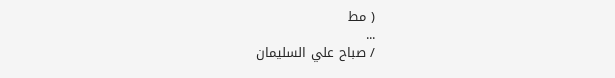( مط
...
/ صباح علي السليمان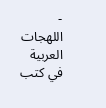-
اللهجات العربية في كتب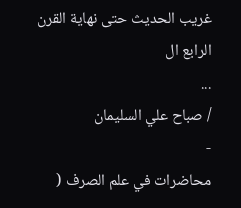غريب الحديث حتى نهاية القرن الرابع ال
...
/ صباح علي السليمان
-
محاضرات في علم الصرف (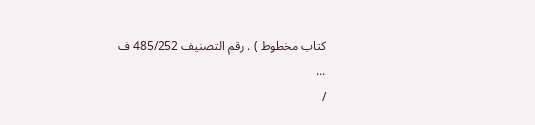كتاب مخطوط ) . رقم التصنيف 485/252 ف
...
/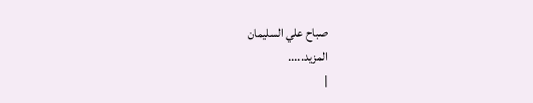صباح علي السليمان
المزيد.....
|